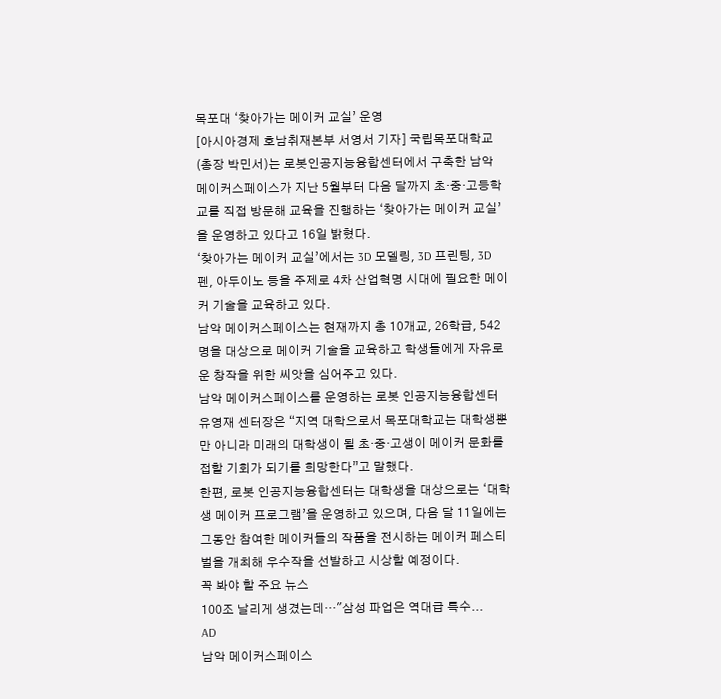목포대 ‘찾아가는 메이커 교실’ 운영
[아시아경제 호남취재본부 서영서 기자] 국립목포대학교(총장 박민서)는 로봇인공지능융합센터에서 구축한 남악 메이커스페이스가 지난 5월부터 다음 달까지 초·중·고등학교를 직접 방문해 교육을 진행하는 ‘찾아가는 메이커 교실’을 운영하고 있다고 16일 밝혔다.
‘찾아가는 메이커 교실’에서는 3D 모델링, 3D 프린팅, 3D 펜, 아두이노 등을 주제로 4차 산업혁명 시대에 필요한 메이커 기술을 교육하고 있다.
남악 메이커스페이스는 현재까지 총 10개교, 26학급, 542명을 대상으로 메이커 기술을 교육하고 학생들에게 자유로운 창작을 위한 씨앗을 심어주고 있다.
남악 메이커스페이스를 운영하는 로봇 인공지능융합센터 유영재 센터장은 “지역 대학으로서 목포대학교는 대학생뿐만 아니라 미래의 대학생이 될 초·중·고생이 메이커 문화를 접할 기회가 되기를 희망한다”고 말했다.
한편, 로봇 인공지능융합센터는 대학생을 대상으로는 ‘대학생 메이커 프로그램’을 운영하고 있으며, 다음 달 11일에는 그동안 참여한 메이커들의 작품을 전시하는 메이커 페스티벌을 개최해 우수작을 선발하고 시상할 예정이다.
꼭 봐야 할 주요 뉴스
100조 날리게 생겼는데…"삼성 파업은 역대급 특수...
AD
남악 메이커스페이스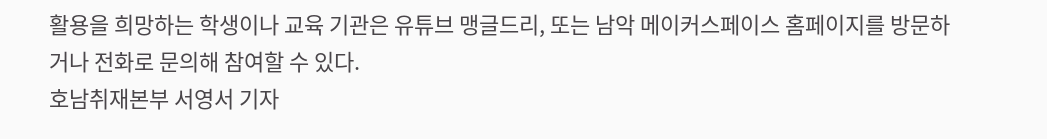활용을 희망하는 학생이나 교육 기관은 유튜브 맹글드리, 또는 남악 메이커스페이스 홈페이지를 방문하거나 전화로 문의해 참여할 수 있다.
호남취재본부 서영서 기자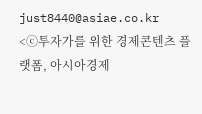just8440@asiae.co.kr
<ⓒ투자가를 위한 경제콘텐츠 플랫폼, 아시아경제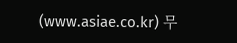(www.asiae.co.kr) 무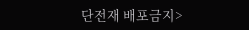단전재 배포금지>